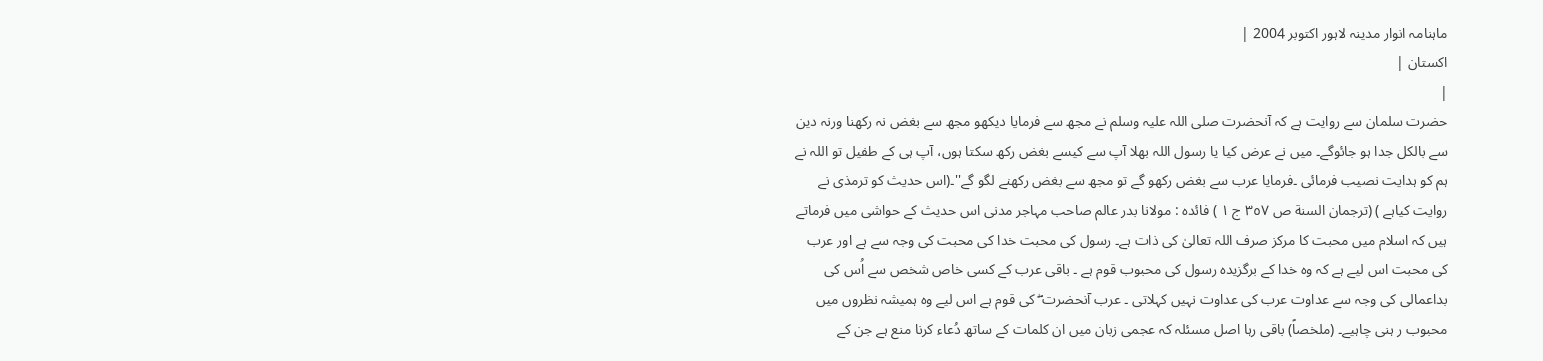ماہنامہ انوار مدینہ لاہور اکتوبر 2004 |
اكستان |
|
حضرت سلمان سے روایت ہے کہ آنحضرت صلی اللہ علیہ وسلم نے مجھ سے فرمایا دیکھو مجھ سے بغض نہ رکھنا ورنہ دین سے بالکل جدا ہو جائوگے۔ میں نے عرض کیا یا رسول اللہ بھلا آپ سے کیسے بغض رکھ سکتا ہوں، آپ ہی کے طفیل تو اللہ نے ہم کو ہدایت نصیب فرمائی ۔فرمایا عرب سے بغض رکھو گے تو مجھ سے بغض رکھنے لگو گے''۔(اس حدیث کو ترمذی نے روایت کیاہے ) (ترجمان السنة ص ٣٥٧ ج ١ ) فائدہ : مولانا بدر عالم صاحب مہاجر مدنی اس حدیث کے حواشی میں فرماتے ہیں کہ اسلام میں محبت کا مرکز صرف اللہ تعالیٰ کی ذات ہے۔ رسول کی محبت خدا کی محبت کی وجہ سے ہے اور عرب کی محبت اس لیے ہے کہ وہ خدا کے برگزیدہ رسول کی محبوب قوم ہے ۔ باقی عرب کے کسی خاص شخص سے اُس کی بداعمالی کی وجہ سے عداوت عرب کی عداوت نہیں کہلاتی ۔ عرب آنحضرت ۖ کی قوم ہے اس لیے وہ ہمیشہ نظروں میں محبوب ر ہنی چاہیے۔ (ملخصاً) باقی رہا اصل مسئلہ کہ عجمی زبان میں ان کلمات کے ساتھ دُعاء کرنا منع ہے جن کے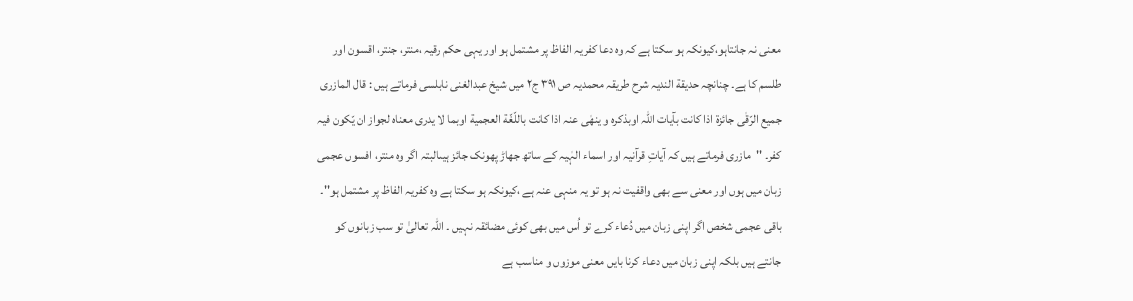معنی نہ جانتاہو،کیونکہ ہو سکتا ہے کہ وہ دعا کفریہ الفاظ پر مشتمل ہو اور یہی حکم رقیہ ،منتر، جنتر، اقسون اور طلسم کا ہے۔ چنانچہ حدیقة الندیہ شرح طریقہ محمدیہ ص ٣٩١ ج٢ میں شیخ عبدالغنی نابلسی فرماتے ہیں : قال المازری جمیع الرّقٰی جائزة اذا کانت بآیات اللّٰہ اوبذکرہ و ینھٰی عنہ اذا کانت باللّغّة العجمیة اوبما لا یدری معناہ لجواز ان یّکون فیہ کفر۔ ''مازری فرماتے ہیں کہ آیاتِ قرآنیہ اور اسماء الہٰیہ کے ساتھ جھاڑ پھونک جائز ہیںالبتہ اگر وہ منتر، افسوں عجمی زبان میں ہوں اور معنی سے بھی واقفیت نہ ہو تو یہ منہی عنہ ہے ،کیونکہ ہو سکتا ہے وہ کفریہ الفاظ پر مشتمل ہو''۔ باقی عجمی شخص اگر اپنی زبان میں دُعاء کرے تو اُس میں بھی کوئی مضائقہ نہیں ۔ اللہ تعالیٰ تو سب زبانوں کو جانتے ہیں بلکہ اپنی زبان میں دعاء کرنا بایں معنی موزوں و مناسب ہے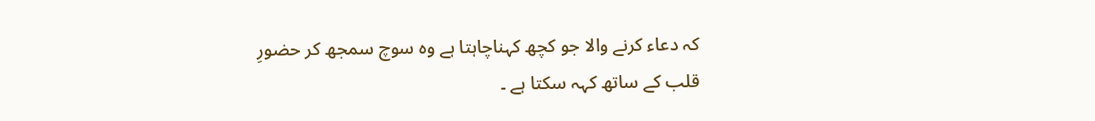کہ دعاء کرنے والا جو کچھ کہناچاہتا ہے وہ سوچ سمجھ کر حضورِ قلب کے ساتھ کہہ سکتا ہے ۔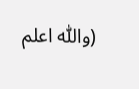(واللّٰہ اعلم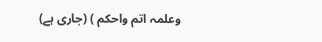وعلمہ اتم واحکم ) (جاری ہے)